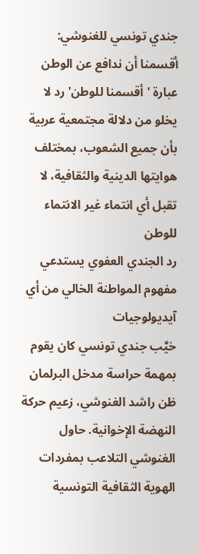جندي تونسي للغنوشي: أقسمنا أن ندافع عن الوطن
عبارة 'أقسمنا للوطن' رد لا يخلو من دلالة مجتمعية عربية بأن جميع الشعوب، بمختلف هوايتها الدينية والثقافية، لا تقبل أي انتماء غير الانتماء للوطن
رد الجندي العفوي يستدعي مفهوم المواطنة الخالي من أي آيديولوجيات
خيَّب جندي تونسي كان يقوم بمهمة حراسة مدخل البرلمان ظن راشد الغنوشي، زعيم حركة النهضة الإخوانية. حاول الغنوشي التلاعب بمفردات الهوية الثقافية التونسية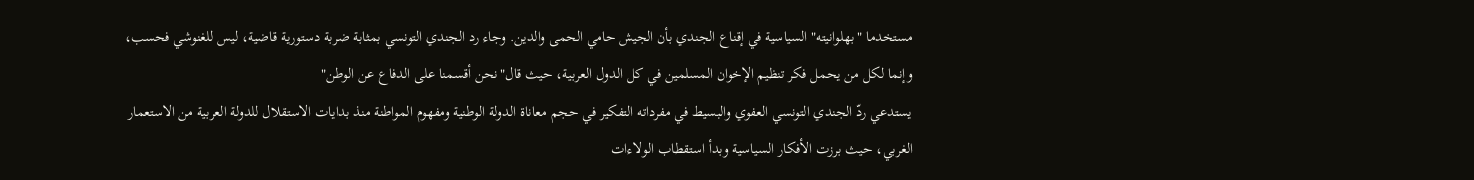مستخدما "بهلوانيته" السياسية في إقناع الجندي بأن الجيش حامي الحمى والدين. وجاء رد الجندي التونسي بمثابة ضربة دستورية قاضية، ليس للغنوشي فحسب، وإنما لكل من يحمل فكر تنظيم الإخوان المسلمين في كل الدول العربية، حيث قال"نحن أقسمنا على الدفاع عن الوطن"
يستدعي ردّ الجندي التونسي العفوي والبسيط في مفرداته التفكير في حجم معاناة الدولة الوطنية ومفهوم المواطنة منذ بدايات الاستقلال للدولة العربية من الاستعمار الغربي، حيث برزت الأفكار السياسية وبدأ استقطاب الولاءات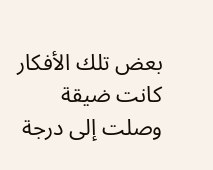بعض تلك الأفكار كانت ضيقة وصلت إلى درجة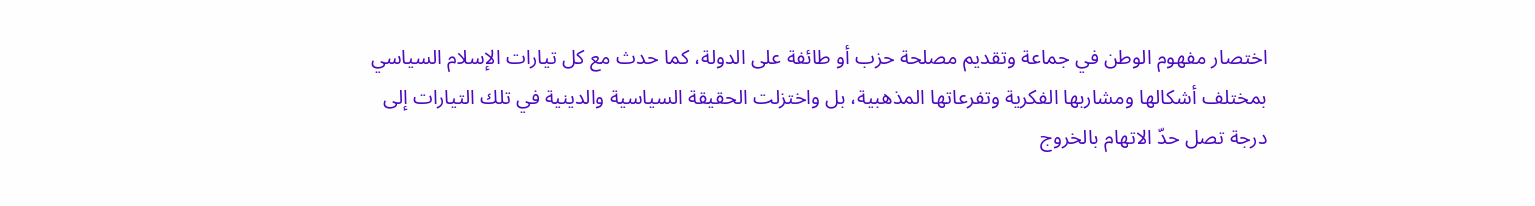اختصار مفهوم الوطن في جماعة وتقديم مصلحة حزب أو طائفة على الدولة، كما حدث مع كل تيارات الإسلام السياسي بمختلف أشكالها ومشاربها الفكرية وتفرعاتها المذهبية، بل واختزلت الحقيقة السياسية والدينية في تلك التيارات إلى درجة تصل حدّ الاتهام بالخروج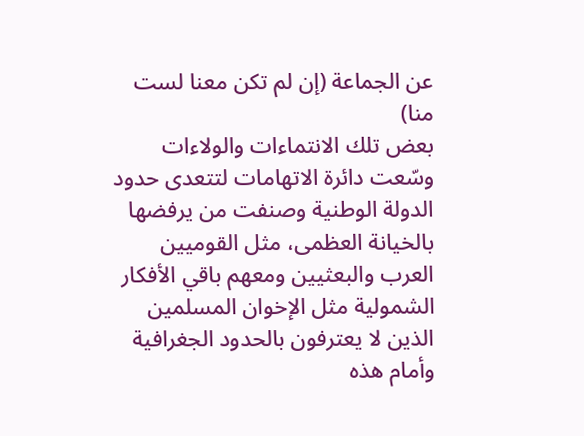عن الجماعة (إن لم تكن معنا لست منا)
بعض تلك الانتماءات والولاءات وسّعت دائرة الاتهامات لتتعدى حدود الدولة الوطنية وصنفت من يرفضها بالخيانة العظمى، مثل القوميين العرب والبعثيين ومعهم باقي الأفكار الشمولية مثل الإخوان المسلمين الذين لا يعترفون بالحدود الجغرافية
وأمام هذه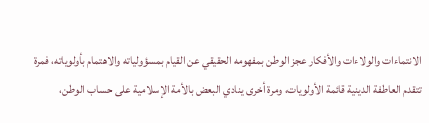الانتماءات والولاءات والأفكار عجز الوطن بمفهومه الحقيقي عن القيام بمسؤولياته والاهتمام بأولوياته، فمرة تتقدم العاطفة الدينية قائمة الأولويات، ومرة أخرى ينادي البعض بالأمة الإسلامية على حساب الوطن،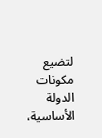لتضيع مكونات الدولة الأساسية،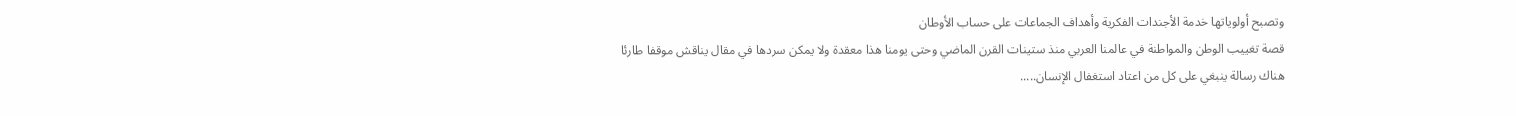وتصبح أولوياتها خدمة الأجندات الفكرية وأهداف الجماعات على حساب الأوطان
قصة تغييب الوطن والمواطنة في عالمنا العربي منذ ستينات القرن الماضي وحتى يومنا هذا معقدة ولا يمكن سردها في مقال يناقش موقفا طارئا
هناك رسالة ينبغي على كل من اعتاد استغفال الإنسان.....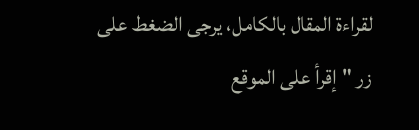لقراءة المقال بالكامل، يرجى الضغط على زر "إقرأ على الموقع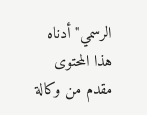الرسمي" أدناه
هذا المحتوى مقدم من وكالة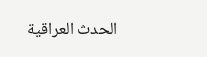الحدث العراقية